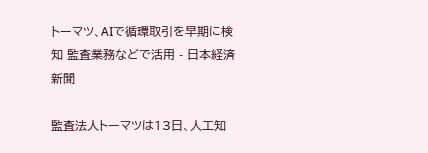トーマツ、AIで循環取引を早期に検知 監査業務などで活用 - 日本経済新聞

監査法人トーマツは13日、人工知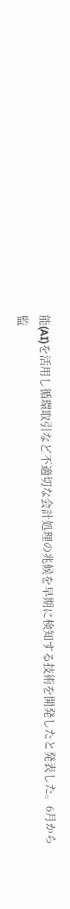能(AI)を活用し循環取引など不適切な会計処理の兆候を早期に検知する技術を開発したと発表した。6月から監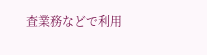査業務などで利用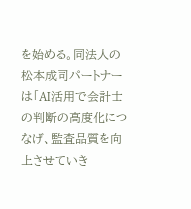を始める。同法人の松本成司パートナーは「AI活用で会計士の判断の高度化につなげ、監査品質を向上させていき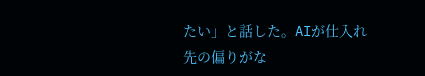たい」と話した。AIが仕入れ先の偏りがな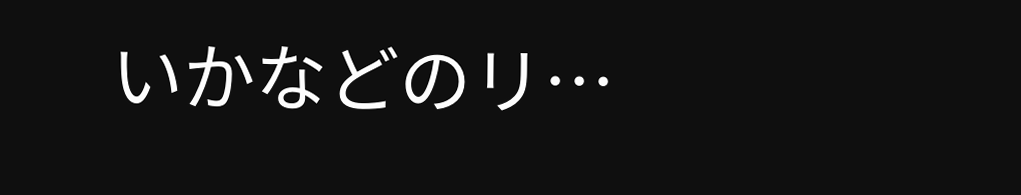いかなどのリ…